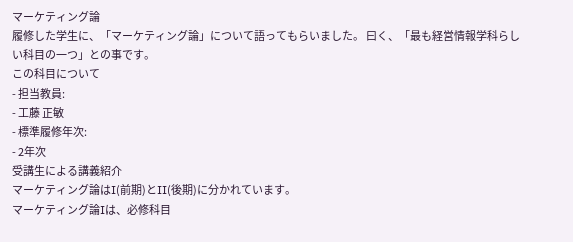マーケティング論
履修した学生に、「マーケティング論」について語ってもらいました。 曰く、「最も経営情報学科らしい科目の一つ」との事です。
この科目について
- 担当教員:
- 工藤 正敏
- 標準履修年次:
- 2年次
受講生による講義紹介
マーケティング論はI(前期)とII(後期)に分かれています。
マーケティング論Iは、必修科目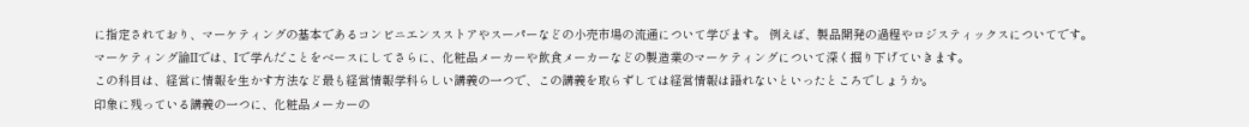に指定されており、マーケティングの基本であるコンビニエンスストアやスーパーなどの小売市場の流通について学びます。 例えば、製品開発の過程やロジスティックスについてです。
マーケティング論IIでは、Iで学んだことをベースにしてさらに、化粧品メーカーや飲食メーカーなどの製造業のマーケティングについて深く掘り下げていきます。
この科目は、経営に情報を生かす方法など最も経営情報学科らしい講義の一つで、この講義を取らずしては経営情報は語れないといったところでしょうか。
印象に残っている講義の一つに、化粧品メーカーの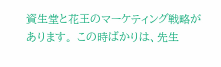資生堂と花王のマーケティング戦略があります。 この時ばかりは、先生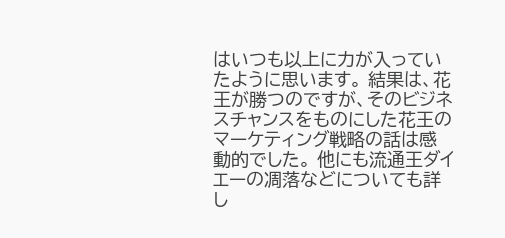はいつも以上に力が入っていたように思います。 結果は、花王が勝つのですが、そのビジネスチャンスをものにした花王のマーケティング戦略の話は感動的でした。 他にも流通王ダイエーの凋落などについても詳し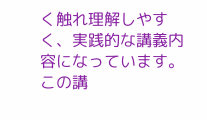く触れ理解しやすく、実践的な講義内容になっています。 この講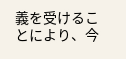義を受けることにより、今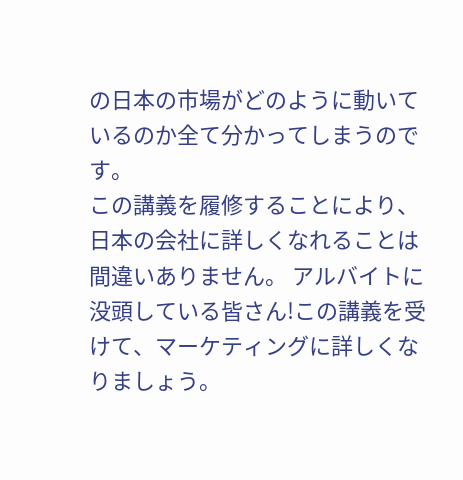の日本の市場がどのように動いているのか全て分かってしまうのです。
この講義を履修することにより、日本の会社に詳しくなれることは間違いありません。 アルバイトに没頭している皆さん!この講義を受けて、マーケティングに詳しくなりましょう。